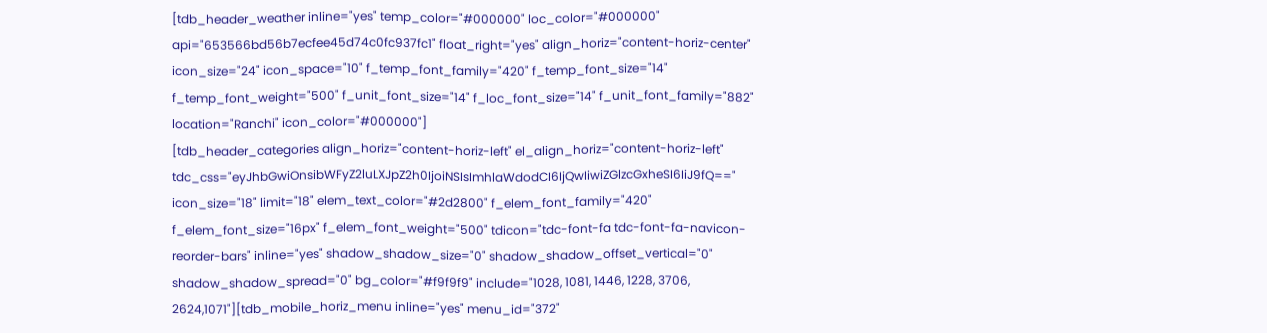[tdb_header_weather inline="yes" temp_color="#000000" loc_color="#000000" api="653566bd56b7ecfee45d74c0fc937fc1" float_right="yes" align_horiz="content-horiz-center" icon_size="24" icon_space="10" f_temp_font_family="420" f_temp_font_size="14" f_temp_font_weight="500" f_unit_font_size="14" f_loc_font_size="14" f_unit_font_family="882" location="Ranchi" icon_color="#000000"]
[tdb_header_categories align_horiz="content-horiz-left" el_align_horiz="content-horiz-left" tdc_css="eyJhbGwiOnsibWFyZ2luLXJpZ2h0IjoiNSIsImhlaWdodCI6IjQwIiwiZGlzcGxheSI6IiJ9fQ==" icon_size="18" limit="18" elem_text_color="#2d2800" f_elem_font_family="420" f_elem_font_size="16px" f_elem_font_weight="500" tdicon="tdc-font-fa tdc-font-fa-navicon-reorder-bars" inline="yes" shadow_shadow_size="0" shadow_shadow_offset_vertical="0" shadow_shadow_spread="0" bg_color="#f9f9f9" include="1028, 1081, 1446, 1228, 3706, 2624,1071"][tdb_mobile_horiz_menu inline="yes" menu_id="372"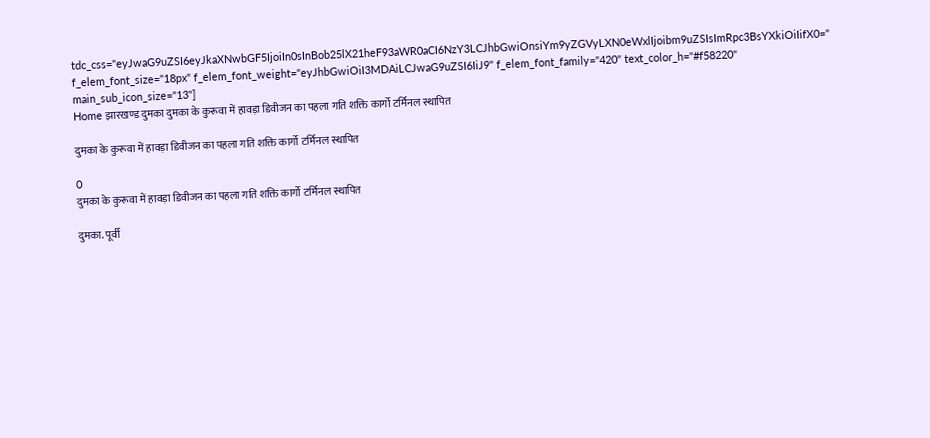tdc_css="eyJwaG9uZSI6eyJkaXNwbGF5IjoiIn0sInBob25lX21heF93aWR0aCI6NzY3LCJhbGwiOnsiYm9yZGVyLXN0eWxlIjoibm9uZSIsImRpc3BsYXkiOiIifX0=" f_elem_font_size="18px" f_elem_font_weight="eyJhbGwiOiI3MDAiLCJwaG9uZSI6IiJ9" f_elem_font_family="420" text_color_h="#f58220" main_sub_icon_size="13"]
Home झारखण्ड दुमका दुमका के कुरूवा में हावड़ा डिवीजन का पहला गति शक्ति कार्गो टर्मिनल स्थापित

दुमका के कुरूवा में हावड़ा डिवीजन का पहला गति शक्ति कार्गो टर्मिनल स्थापित

0
दुमका के कुरूवा में हावड़ा डिवीजन का पहला गति शक्ति कार्गो टर्मिनल स्थापित

दुमका. पूर्वी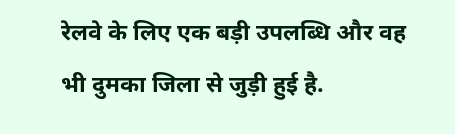रेलवे के लिए एक बड़ी उपलब्धि और वह भी दुमका जिला से जुड़ी हुई है.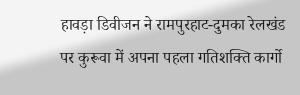हावड़ा डिवीजन ने रामपुरहाट-दुमका रेलखंड पर कुरूवा में अपना पहला गतिशक्ति कार्गो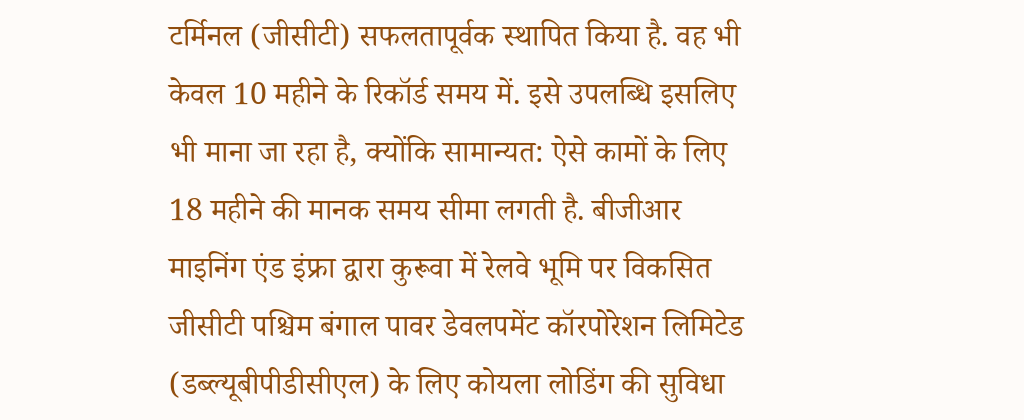टर्मिनल (जीसीटी) सफलतापूर्वक स्थापित किया है. वह भी केवल 10 महीने के रिकॉर्ड समय में. इसे उपलब्धि इसलिए भी माना जा रहा है, क्योंकि सामान्यत: ऐसे कामों के लिए 18 महीने की मानक समय सीमा लगती है. बीजीआर माइनिंग एंड इंफ्रा द्वारा कुरूवा में रेलवे भूमि पर विकसित जीसीटी पश्चिम बंगाल पावर डेवलपमेंट कॉरपोरेशन लिमिटेड (डब्ल्यूबीपीडीसीएल) के लिए कोयला लोडिंग की सुविधा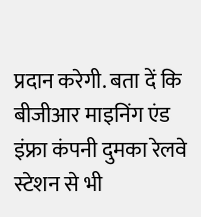प्रदान करेगी. बता दें कि बीजीआर माइनिंग एंड इंफ्रा कंपनी दुमका रेलवे स्टेशन से भी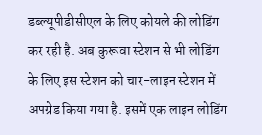डब्ल्यूपीडीसीएल के लिए कोयले की लोडिंग कर रही है. अब कुरूवा स्टेशन से भी लोडिंग के लिए इस स्टेशन को चार-लाइन स्टेशन में अपग्रेड किया गया है. इसमें एक लाइन लोडिंग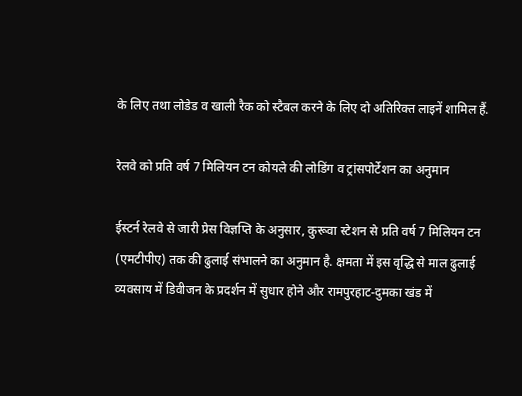के लिए तथा लोडेड व खाली रैक को स्टैबल करने के लिए दो अतिरिक्त लाइनें शामिल हैं.

रेलवे को प्रति वर्ष 7 मिलियन टन कोयले की लोडिंग व ट्रांसपोर्टेशन का अनुमान

ईस्टर्न रेलवे से जारी प्रेस विज्ञप्ति के अनुसार, कुरूवा स्टेशन से प्रति वर्ष 7 मिलियन टन (एमटीपीए) तक की ढुलाई संभालने का अनुमान है. क्षमता में इस वृद्धि से माल ढुलाई व्यवसाय में डिवीजन के प्रदर्शन में सुधार होने और रामपुरहाट-दुमका खंड में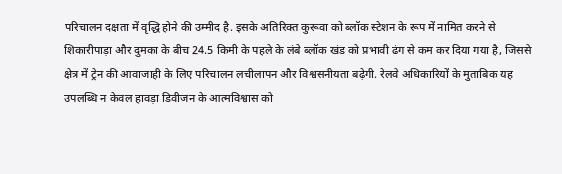परिचालन दक्षता में वृद्धि होने की उम्मीद है. इसके अतिरिक्त कुरूवा को ब्लॉक स्टेशन के रूप में नामित करने से शिकारीपाड़ा और दुमका के बीच 24.5 किमी के पहले के लंबे ब्लॉक खंड को प्रभावी ढंग से कम कर दिया गया है, जिससे क्षेत्र में ट्रेन की आवाजाही के लिए परिचालन लचीलापन और विश्वसनीयता बढ़ेगी. रेलवे अधिकारियों के मुताबिक यह उपलब्धि न केवल हावड़ा डिवीजन के आत्मविश्वास को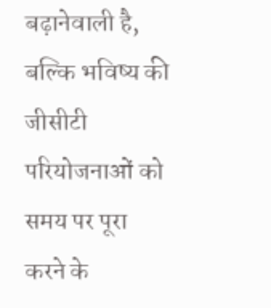बढ़ानेवाली है, बल्कि भविष्य की जीसीटी परियोजनाओं को समय पर पूरा करने के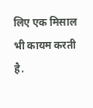लिए एक मिसाल भी कायम करती है.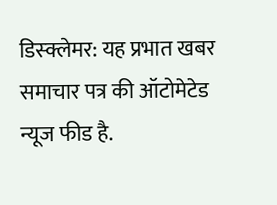डिस्क्लेमर: यह प्रभात खबर समाचार पत्र की ऑटोमेटेड न्यूज फीड है.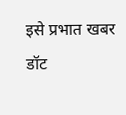इसे प्रभात खबर डॉट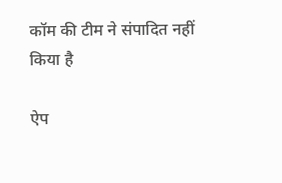कॉम की टीम ने संपादित नहीं किया है

ऐप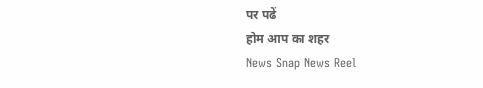पर पढें
होम आप का शहर
News Snap News Reel